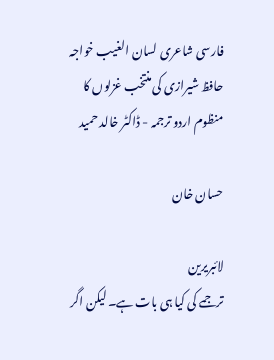فارسی شاعری لسان الغیب خواجہ حافظ شیرازی کی منتخب غزلوں کا منظوم اردو ترجمہ - ڈاکٹر خالد حمید

حسان خان

لائبریرین
ترجمے کی کیا ہی بات ہے۔ لیکن اگر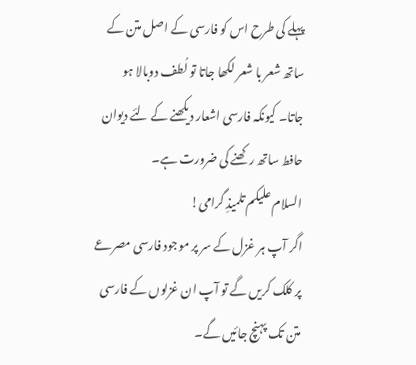پہلے کی طرح اس کو فارسی کے اصل متن کے ساتھ شعر با شعر لکھا جاتا تو لُطف دوبالا ہو جاتا۔ کیونکہ فارسی اشعار دیکھنے کے لئے دیوان حافط ساتھ رکھنے کی ضرورت ہے۔
السلام علیکم تلمیذِ گرامی!
اگر آپ ہر غزل کے سر پر موجود فارسی مصرعے پر کلک کریں گے تو آپ ان غزلوں کے فارسی متن تک پہنچ جائیں گے۔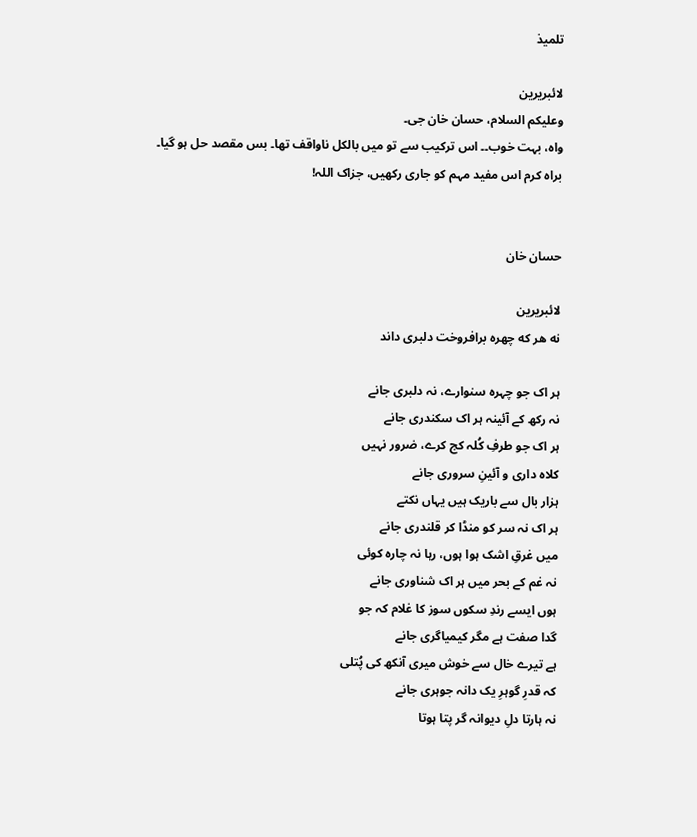تلمیذ

لائبریرین
وعلیکم السلام، حسان خان جی۔
واہ، بہت خوب۔۔ اس ترکیب سے تو میں بالکل ناواقف تھا۔ بس مقصد حل ہو گیا۔
براہ کرم اس مفید مہم کو جاری رکھیں، جزاک اللہ!


حسان خان

لائبریرین
نه هر که چهره برافروخت دلبری داند

ہر اک جو چہرہ سنوارے، نہ دلبری جانے
نہ رکھ کے آئینہ ہر اک سکندری جانے
ہر اک جو طرفِ کُلہ کج کرے، ضرور نہیں
کلاہ داری و آئینِ سروری جانے
ہزار بال سے باریک ہیں یہاں نکتے
ہر اک نہ سر کو منڈا کر قلندری جانے
میں غرقِ اشک ہوا ہوں، رہا نہ چارہ کوئی
نہ غم کے بحر میں ہر اک شناوری جانے
ہوں ایسے رندِ سکوں سوز کا غلام کہ جو
گدا صفت ہے مگر کیمیاگری جانے
ہے تیرے خال سے خوش میری آنکھ کی پُتلی
کہ قدرِ گوہرِ یک دانہ جوہری جانے
نہ ہارتا دلِ دیوانہ گر پتا ہوتا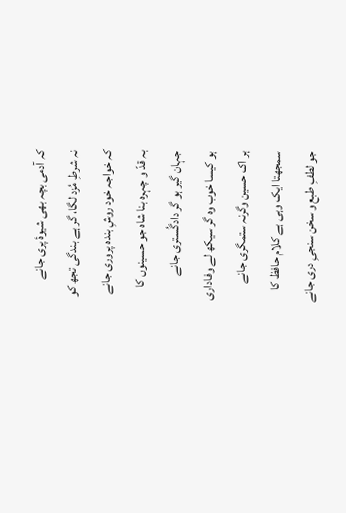کہ آدمی بچہ بھی شیوۂ پری جانے
نہ شرطِ مُزد لگا، گر ہے بندگی تجھ کو
کہ خواجہ خود روشِ بندہ پروری جانے
بہ قدّ و چہرہ بنا شاہ جو حسینوں کا
جہان گیر ہو گر دادگُستری جانے
ہو کیسا خوب وہ گر سیکھ لے وفاداری
ہر اک حسین وگرنہ ستمگری جانے
سمجھتا ایک وہی ہے کلام حافظ کا
جو لطفِ طبع و سخن سنجیِ دری جانے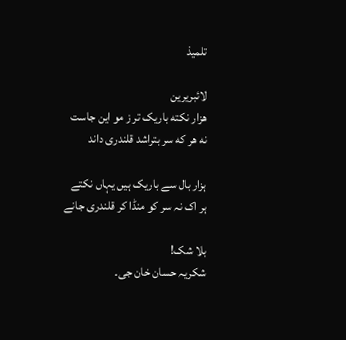تلمیذ

لائبریرین
هزار نکته باریک تر ز مو این جاست
نه هر که سر بتراشد قلندری داند

ہزار بال سے باریک ہیں یہاں نکتے
ہر اک نہ سر کو منڈا کر قلندری جانے

بلا شک!
شکریہ حسان خان جی۔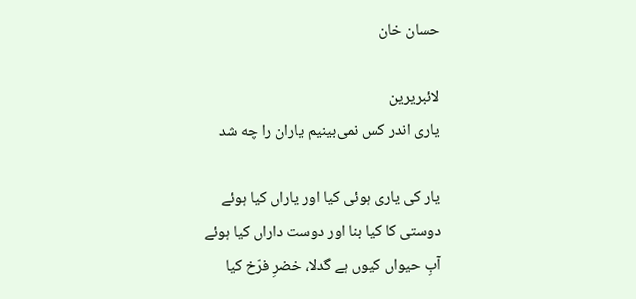حسان خان

لائبریرین
یاری اندر کس نمی‌بینیم یاران را چه شد

یار کی یاری ہوئی کیا اور یاراں کیا ہوئے
دوستی کا کیا بنا اور دوست داراں کیا ہوئے
آبِ حیواں کیوں ہے گدلا، خضرِ فرّخ کیا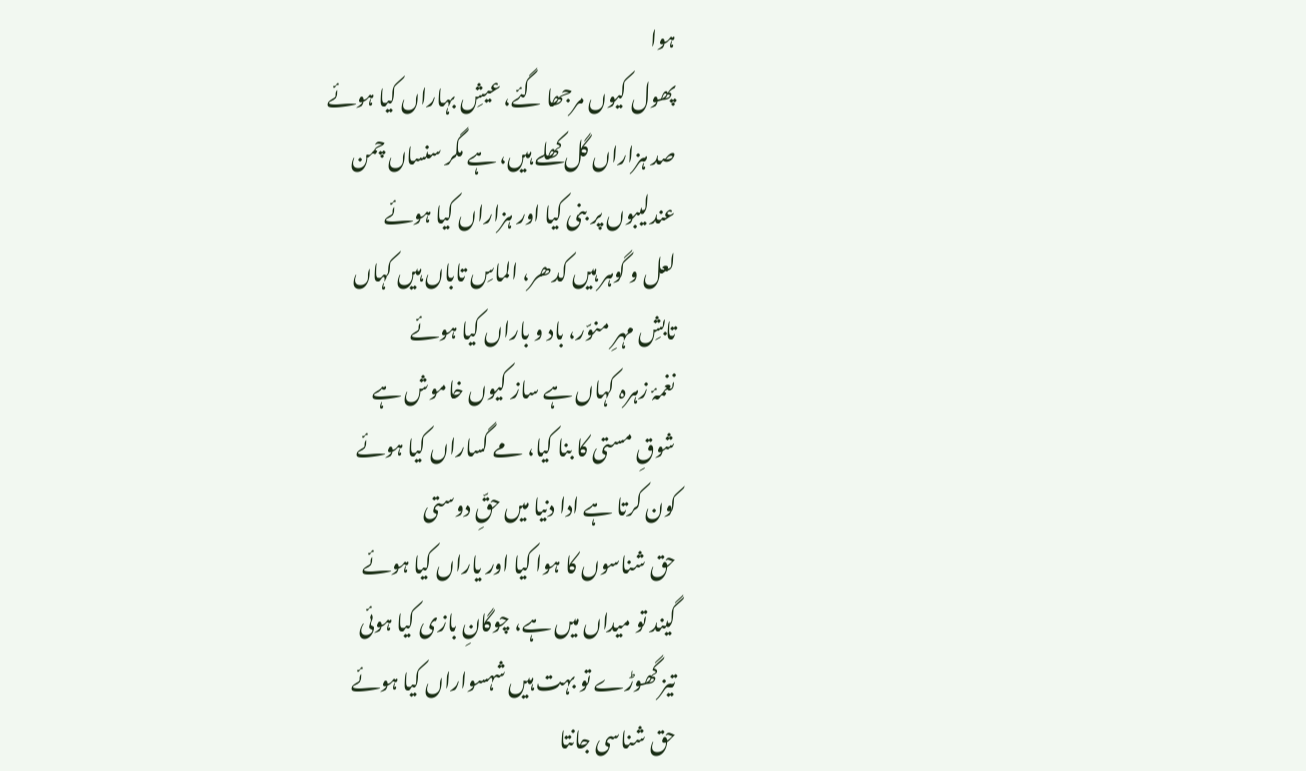ہوا
پھول کیوں مرجھا گئے، عیشِ بہاراں کیا ہوئے
صد ہزاراں گل کھلے ہیں، ہے مگر سنساں چمن
عندلیبوں پر بنی کیا اور ہزاراں کیا ہوئے
لعل و گوہر ہیں کدھر، الماسِ تاباں ہیں کہاں
تابشِ مہرِ منوّر، باد و باراں کیا ہوئے
نغمۂ زہرہ کہاں ہے ساز کیوں خاموش ہے
شوقِ مستی کا بنا کیا، مے گساراں کیا ہوئے
کون کرتا ہے ادا دنیا میں حقِّ دوستی
حق شناسوں کا ہوا کیا اور یاراں کیا ہوئے
گیند تو میداں میں ہے، چوگانِ بازی کیا ہوئی
تیز گھوڑے تو بہت ہیں شہسواراں کیا ہوئے
حق شناسی جانتا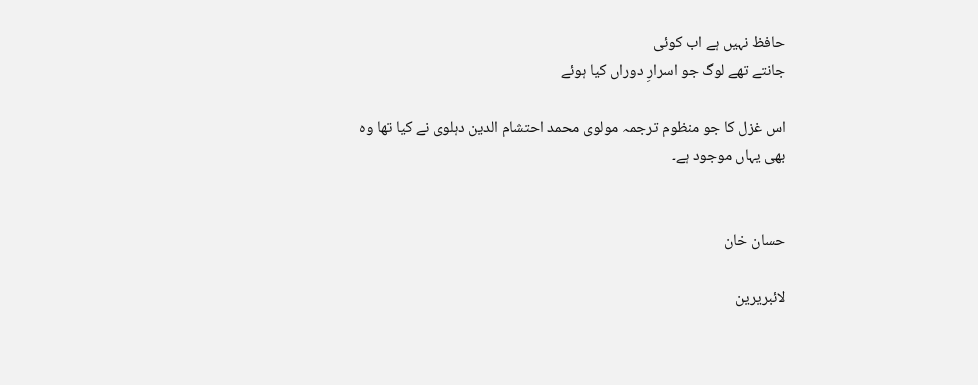حافظ نہیں ہے اب کوئی
جانتے تھے لوگ جو اسرارِ دوراں کیا ہوئے

اس غزل کا جو منظوم ترجمہ مولوی محمد احتشام الدین دہلوی نے کیا تھا وہ بھی یہاں موجود ہے۔


حسان خان

لائبریرین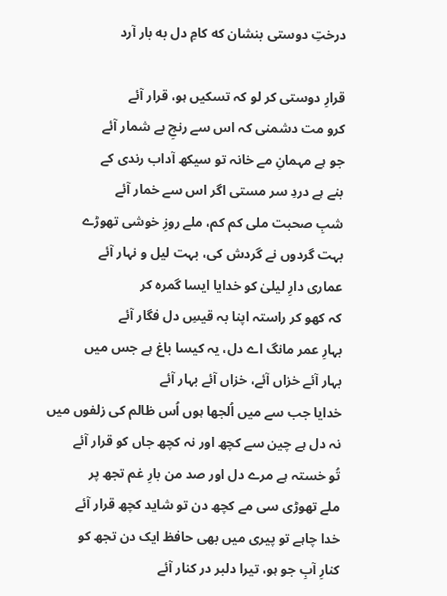درختِ دوستی بنشان که کامِ دل به بار آرد

قرارِ دوستی کر لو کہ تسکیں ہو، قرار آئے
کرو مت دشمنی کہ اس سے رنجِ بے شمار آئے
جو ہے مہمانِ مے خانہ تو سیکھ آداب رندی کے
بنے ہے دردِ سر مستی اگر اس سے خمار آئے
شبِ صحبت ملی کم کم، ملے روزِ خوشی تھوڑے
بہت گردوں نے گردش کی، بہت لیل و نہار آئے
عماری دارِ لیلیٰ کو خدایا ایسا گمرہ کر
کہ کھو کر راستہ اپنا بہ قیسِ دل فگار آئے
بہارِ عمر مانگ اے دل، یہ کیسا باغ ہے جس میں
بہار آئے خزاں آئے، خزاں آئے بہار آئے
خدایا جب سے میں اُلجھا ہوں اُس ظالم کی زلفوں میں
نہ دل ہے چین سے کچھ اور نہ کچھ جاں کو قرار آئے
تُو خستہ ہے مرے دل اور صد من بارِ غم تجھ پر
ملے تھوڑی سی مے کچھ دن تو شاید کچھ قرار آئے
خدا چاہے تو پیری میں بھی حافظ ایک دن تجھ کو
کنارِ آبِ جو ہو، تیرا دلبر در کنار آئے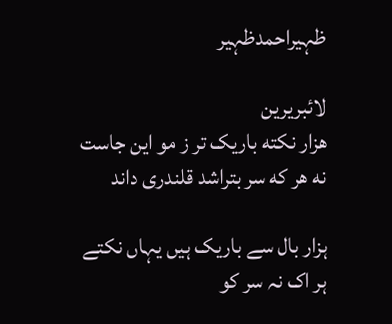ظہیراحمدظہیر

لائبریرین
هزار نکته باریک تر ز مو این جاست
نه هر که سر بتراشد قلندری داند

ہزار بال سے باریک ہیں یہاں نکتے
ہر اک نہ سر کو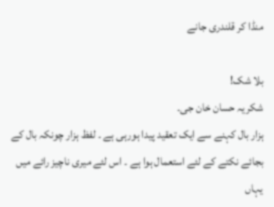منڈا کر قلندری جانے

بلا شک!
شکریہ حسان خان جی۔
ہزار بال کہنے سے ایک تعقید پیدا ہورہی ہے ۔ لفظ ہزار چونکہ بال کے بجائے نکتے کے لئے استعمال ہوا ہے ۔ اس لئے میری ناچیز رائے میں یہاں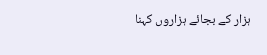ہزار کے بجائے ہزاروں کہنا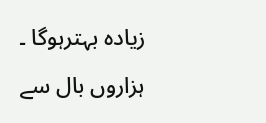زیادہ بہترہوگا ۔
ہزاروں بال سے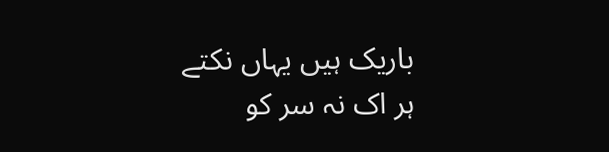باریک ہیں یہاں نکتے
ہر اک نہ سر کو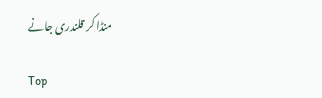منڈا کر قلندری جانے

Top